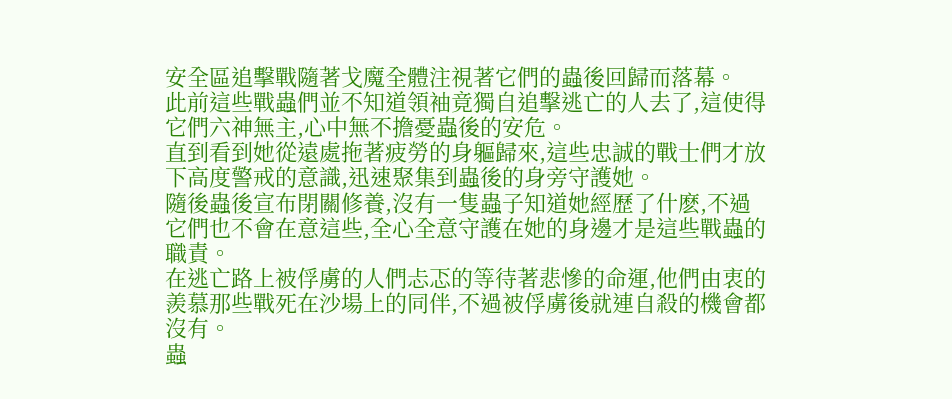安全區追擊戰隨著戈魔全體注視著它們的蟲後回歸而落幕。
此前這些戰蟲們並不知道領袖竟獨自追擊逃亡的人去了,這使得它們六神無主,心中無不擔憂蟲後的安危。
直到看到她從遠處拖著疲勞的身軀歸來,這些忠誠的戰士們才放下高度警戒的意識,迅速聚集到蟲後的身旁守護她。
隨後蟲後宣布閉關修養,沒有一隻蟲子知道她經歷了什麽,不過它們也不會在意這些,全心全意守護在她的身邊才是這些戰蟲的職責。
在逃亡路上被俘虜的人們忐忑的等待著悲慘的命運,他們由衷的羨慕那些戰死在沙場上的同伴,不過被俘虜後就連自殺的機會都沒有。
蟲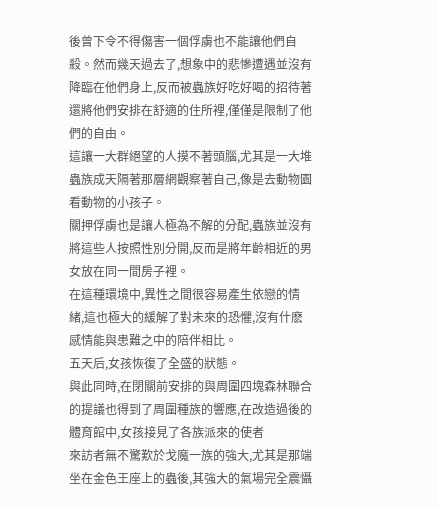後曾下令不得傷害一個俘虜也不能讓他們自殺。然而幾天過去了,想象中的悲慘遭遇並沒有降臨在他們身上,反而被蟲族好吃好喝的招待著還將他們安排在舒適的住所裡,僅僅是限制了他們的自由。
這讓一大群絕望的人摸不著頭腦,尤其是一大堆蟲族成天隔著那層網觀察著自己,像是去動物園看動物的小孩子。
關押俘虜也是讓人極為不解的分配,蟲族並沒有將這些人按照性別分開,反而是將年齡相近的男女放在同一間房子裡。
在這種環境中,異性之間很容易產生依戀的情緒,這也極大的緩解了對未來的恐懼,沒有什麽感情能與患難之中的陪伴相比。
五天后,女孩恢復了全盛的狀態。
與此同時,在閉關前安排的與周圍四塊森林聯合的提議也得到了周圍種族的響應,在改造過後的體育館中,女孩接見了各族派來的使者
來訪者無不驚歎於戈魔一族的強大,尤其是那端坐在金色王座上的蟲後,其強大的氣場完全震懾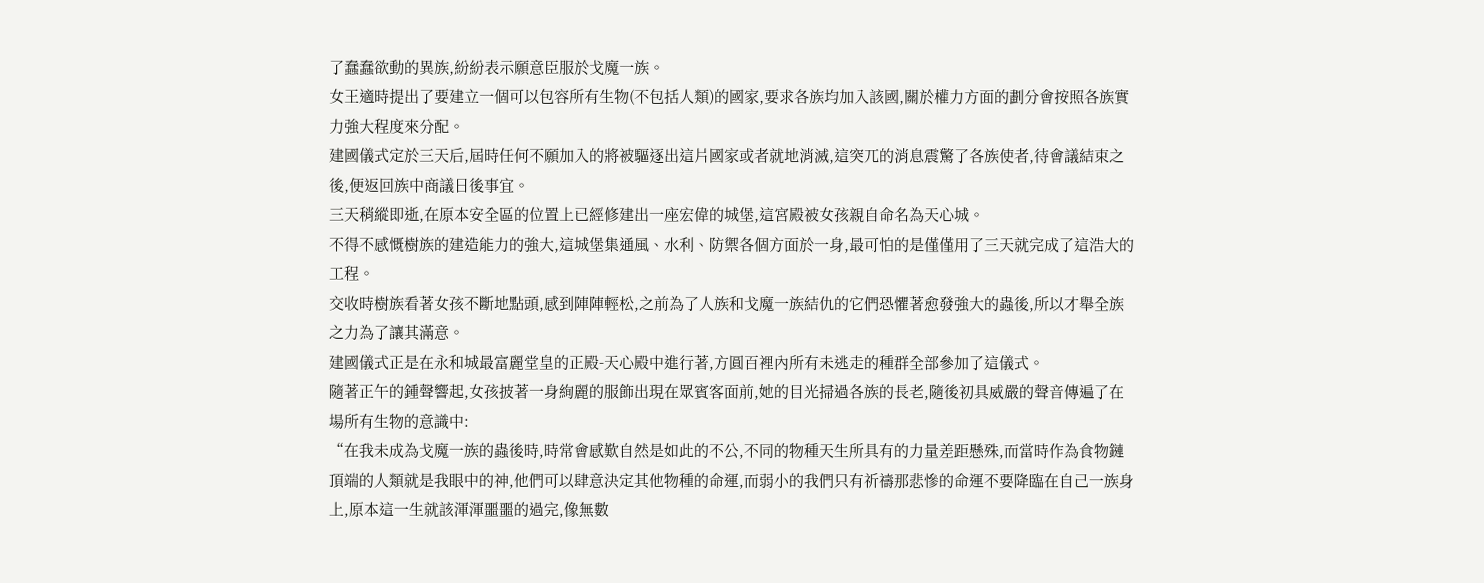了蠢蠢欲動的異族,紛紛表示願意臣服於戈魔一族。
女王適時提出了要建立一個可以包容所有生物(不包括人類)的國家,要求各族均加入該國,關於權力方面的劃分會按照各族實力強大程度來分配。
建國儀式定於三天后,屆時任何不願加入的將被驅逐出這片國家或者就地消滅,這突兀的消息震驚了各族使者,待會議結束之後,便返回族中商議日後事宜。
三天稍縱即逝,在原本安全區的位置上已經修建出一座宏偉的城堡,這宮殿被女孩親自命名為天心城。
不得不感慨樹族的建造能力的強大,這城堡集通風、水利、防禦各個方面於一身,最可怕的是僅僅用了三天就完成了這浩大的工程。
交收時樹族看著女孩不斷地點頭,感到陣陣輕松,之前為了人族和戈魔一族結仇的它們恐懼著愈發強大的蟲後,所以才舉全族之力為了讓其滿意。
建國儀式正是在永和城最富麗堂皇的正殿-天心殿中進行著,方圓百裡內所有未逃走的種群全部參加了這儀式。
隨著正午的鍾聲響起,女孩披著一身絢麗的服飾出現在眾賓客面前,她的目光掃過各族的長老,隨後初具威嚴的聲音傳遍了在場所有生物的意識中:
“在我未成為戈魔一族的蟲後時,時常會感歎自然是如此的不公,不同的物種天生所具有的力量差距懸殊,而當時作為食物鏈頂端的人類就是我眼中的神,他們可以肆意決定其他物種的命運,而弱小的我們只有祈禱那悲慘的命運不要降臨在自己一族身上,原本這一生就該渾渾噩噩的過完,像無數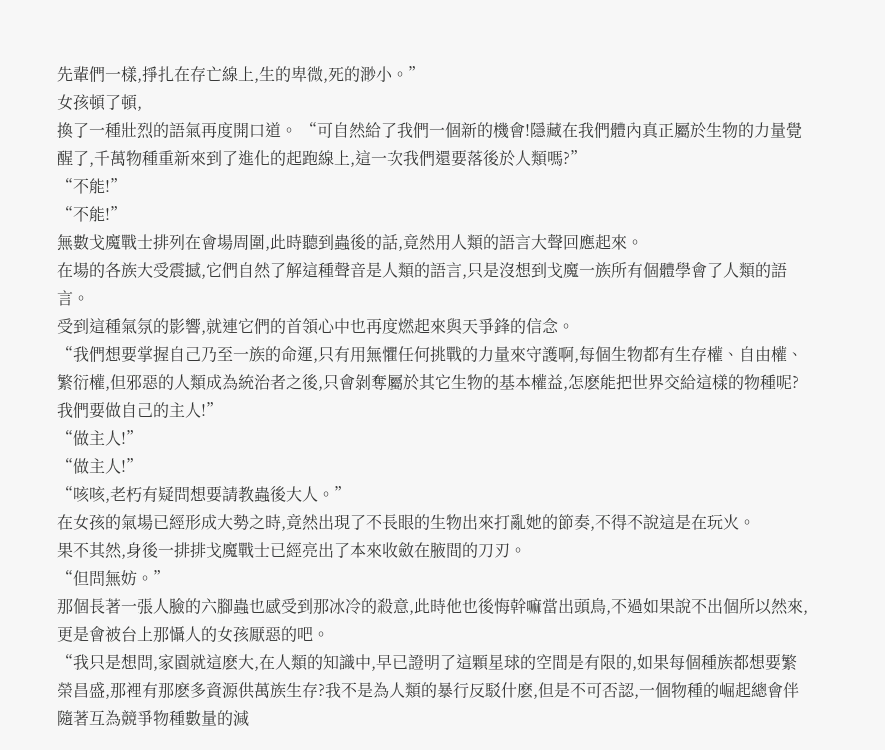先輩們一樣,掙扎在存亡線上,生的卑微,死的渺小。”
女孩頓了頓,
換了一種壯烈的語氣再度開口道。 “可自然給了我們一個新的機會!隱藏在我們體內真正屬於生物的力量覺醒了,千萬物種重新來到了進化的起跑線上,這一次我們還要落後於人類嗎?”
“不能!”
“不能!”
無數戈魔戰士排列在會場周圍,此時聽到蟲後的話,竟然用人類的語言大聲回應起來。
在場的各族大受震撼,它們自然了解這種聲音是人類的語言,只是沒想到戈魔一族所有個體學會了人類的語言。
受到這種氣氛的影響,就連它們的首領心中也再度燃起來與天爭鋒的信念。
“我們想要掌握自己乃至一族的命運,只有用無懼任何挑戰的力量來守護啊,每個生物都有生存權、自由權、繁衍權,但邪惡的人類成為統治者之後,只會剝奪屬於其它生物的基本權益,怎麽能把世界交給這樣的物種呢?我們要做自己的主人!”
“做主人!”
“做主人!”
“咳咳,老朽有疑問想要請教蟲後大人。”
在女孩的氣場已經形成大勢之時,竟然出現了不長眼的生物出來打亂她的節奏,不得不說這是在玩火。
果不其然,身後一排排戈魔戰士已經亮出了本來收斂在腋間的刀刃。
“但問無妨。”
那個長著一張人臉的六腳蟲也感受到那冰冷的殺意,此時他也後悔幹嘛當出頭鳥,不過如果說不出個所以然來,更是會被台上那懾人的女孩厭惡的吧。
“我只是想問,家園就這麽大,在人類的知識中,早已證明了這顆星球的空間是有限的,如果每個種族都想要繁榮昌盛,那裡有那麽多資源供萬族生存?我不是為人類的暴行反駁什麽,但是不可否認,一個物種的崛起總會伴隨著互為競爭物種數量的減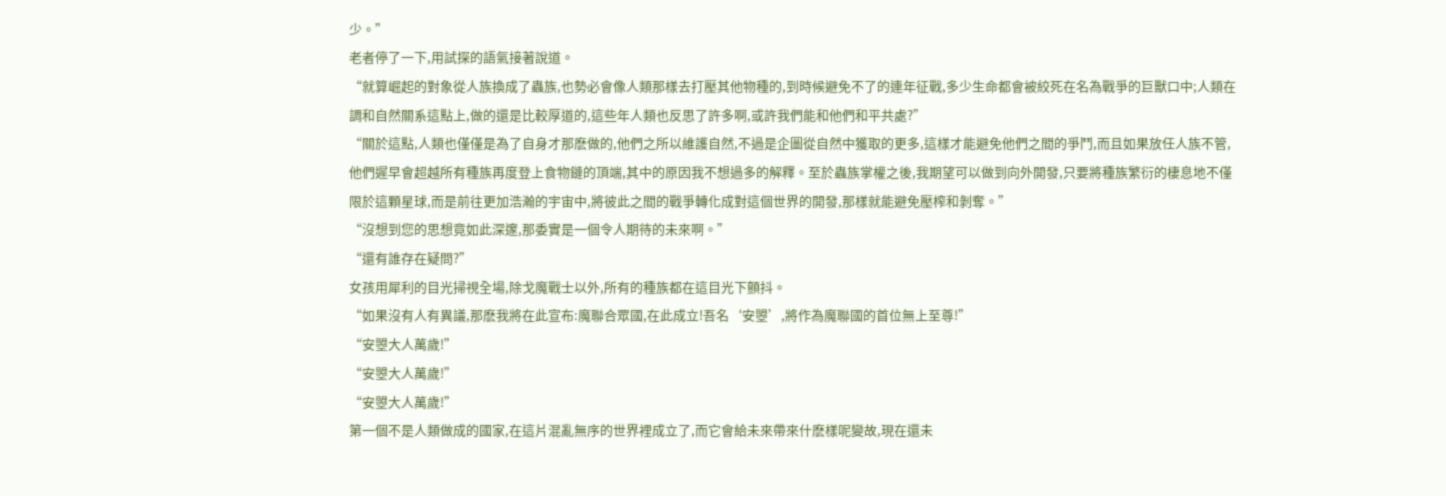少。”
老者停了一下,用試探的語氣接著說道。
“就算崛起的對象從人族換成了蟲族,也勢必會像人類那樣去打壓其他物種的,到時候避免不了的連年征戰,多少生命都會被絞死在名為戰爭的巨獸口中;人類在調和自然關系這點上,做的還是比較厚道的,這些年人類也反思了許多啊,或許我們能和他們和平共處?”
“關於這點,人類也僅僅是為了自身才那麽做的,他們之所以維護自然,不過是企圖從自然中獲取的更多,這樣才能避免他們之間的爭鬥,而且如果放任人族不管,他們遲早會超越所有種族再度登上食物鏈的頂端,其中的原因我不想過多的解釋。至於蟲族掌權之後,我期望可以做到向外開發,只要將種族繁衍的棲息地不僅限於這顆星球,而是前往更加浩瀚的宇宙中,將彼此之間的戰爭轉化成對這個世界的開發,那樣就能避免壓榨和剝奪。”
“沒想到您的思想竟如此深邃,那委實是一個令人期待的未來啊。”
“還有誰存在疑問?”
女孩用犀利的目光掃視全場,除戈魔戰士以外,所有的種族都在這目光下顫抖。
“如果沒有人有異議,那麽我將在此宣布:魔聯合眾國,在此成立!吾名‘安曌’,將作為魔聯國的首位無上至尊!”
“安曌大人萬歲!”
“安曌大人萬歲!”
“安曌大人萬歲!”
第一個不是人類做成的國家,在這片混亂無序的世界裡成立了,而它會給未來帶來什麽樣呢變故,現在還未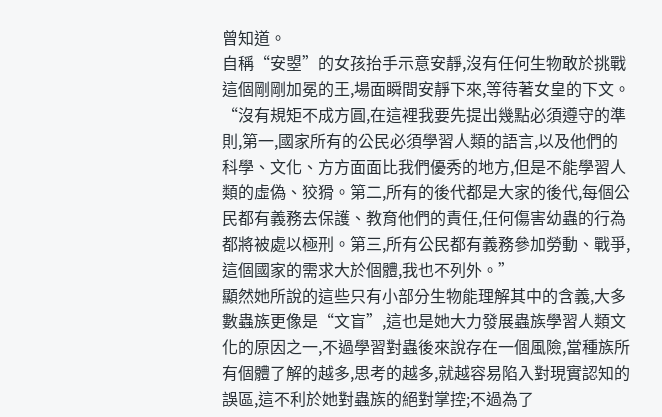曾知道。
自稱“安曌”的女孩抬手示意安靜,沒有任何生物敢於挑戰這個剛剛加冕的王,場面瞬間安靜下來,等待著女皇的下文。
“沒有規矩不成方圓,在這裡我要先提出幾點必須遵守的準則,第一,國家所有的公民必須學習人類的語言,以及他們的科學、文化、方方面面比我們優秀的地方,但是不能學習人類的虛偽、狡猾。第二,所有的後代都是大家的後代,每個公民都有義務去保護、教育他們的責任,任何傷害幼蟲的行為都將被處以極刑。第三,所有公民都有義務參加勞動、戰爭,這個國家的需求大於個體,我也不列外。”
顯然她所說的這些只有小部分生物能理解其中的含義,大多數蟲族更像是“文盲”,這也是她大力發展蟲族學習人類文化的原因之一,不過學習對蟲後來說存在一個風險,當種族所有個體了解的越多,思考的越多,就越容易陷入對現實認知的誤區,這不利於她對蟲族的絕對掌控;不過為了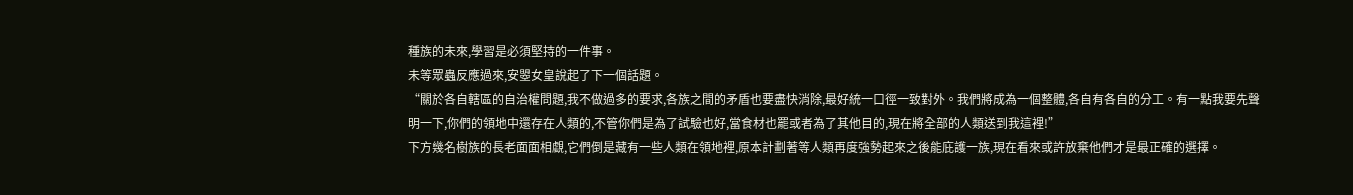種族的未來,學習是必須堅持的一件事。
未等眾蟲反應過來,安曌女皇說起了下一個話題。
“關於各自轄區的自治權問題,我不做過多的要求,各族之間的矛盾也要盡快消除,最好統一口徑一致對外。我們將成為一個整體,各自有各自的分工。有一點我要先聲明一下,你們的領地中還存在人類的,不管你們是為了試驗也好,當食材也罷或者為了其他目的,現在將全部的人類送到我這裡!”
下方幾名樹族的長老面面相覷,它們倒是藏有一些人類在領地裡,原本計劃著等人類再度強勢起來之後能庇護一族,現在看來或許放棄他們才是最正確的選擇。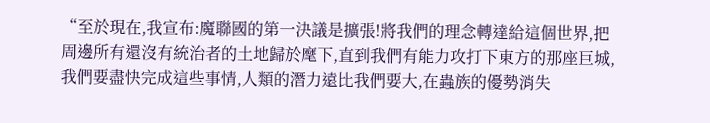“至於現在,我宣布:魔聯國的第一決議是擴張!將我們的理念轉達給這個世界,把周邊所有還沒有統治者的土地歸於麾下,直到我們有能力攻打下東方的那座巨城,我們要盡快完成這些事情,人類的潛力遠比我們要大,在蟲族的優勢消失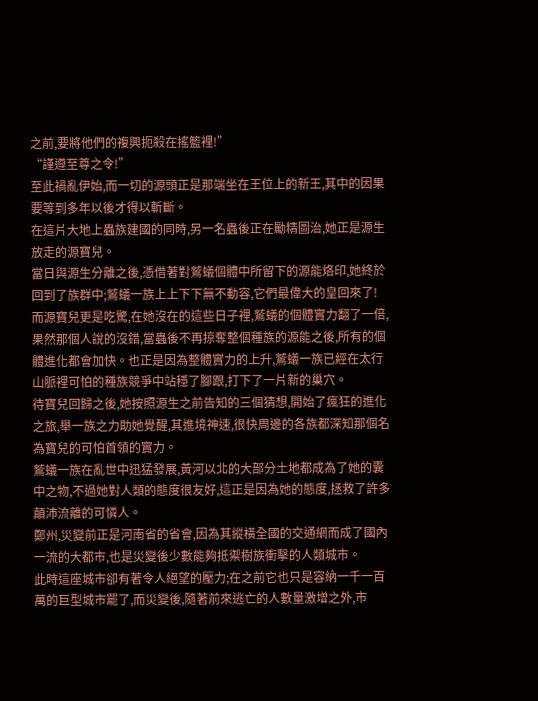之前,要將他們的複興扼殺在搖籃裡!”
“謹遵至尊之令!”
至此禍亂伊始,而一切的源頭正是那端坐在王位上的新王,其中的因果要等到多年以後才得以斬斷。
在這片大地上蟲族建國的同時,另一名蟲後正在勵精圖治,她正是源生放走的源寶兒。
當日與源生分離之後,憑借著對鷲蟻個體中所留下的源能烙印,她終於回到了族群中;鷲蟻一族上上下下無不動容,它們最偉大的皇回來了!
而源寶兒更是吃驚,在她沒在的這些日子裡,鷲蟻的個體實力翻了一倍,果然那個人說的沒錯,當蟲後不再掠奪整個種族的源能之後,所有的個體進化都會加快。也正是因為整體實力的上升,鷲蟻一族已經在太行山脈裡可怕的種族競爭中站穩了腳跟,打下了一片新的巢穴。
待寶兒回歸之後,她按照源生之前告知的三個猜想,開始了瘋狂的進化之旅,舉一族之力助她覺醒,其進境神速,很快周邊的各族都深知那個名為寶兒的可怕首領的實力。
鷲蟻一族在亂世中迅猛發展,黃河以北的大部分土地都成為了她的囊中之物,不過她對人類的態度很友好,這正是因為她的態度,拯救了許多顛沛流離的可憐人。
鄭州,災變前正是河南省的省會,因為其縱橫全國的交通網而成了國內一流的大都市,也是災變後少數能夠抵禦樹族衝擊的人類城市。
此時這座城市卻有著令人絕望的壓力;在之前它也只是容納一千一百萬的巨型城市罷了,而災變後,隨著前來逃亡的人數量激增之外,市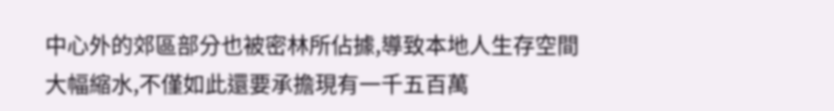中心外的郊區部分也被密林所佔據,導致本地人生存空間大幅縮水,不僅如此還要承擔現有一千五百萬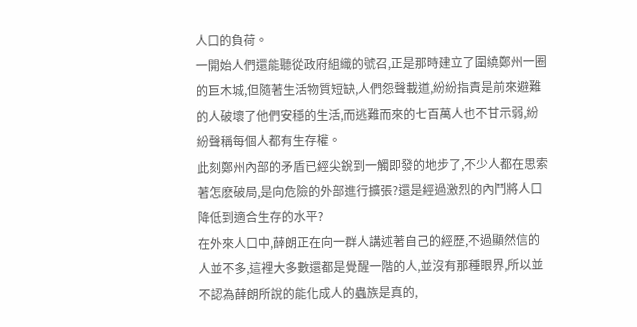人口的負荷。
一開始人們還能聽從政府組織的號召,正是那時建立了圍繞鄭州一圈的巨木城,但隨著生活物質短缺,人們怨聲載道,紛紛指責是前來避難的人破壞了他們安穩的生活,而逃難而來的七百萬人也不甘示弱,紛紛聲稱每個人都有生存權。
此刻鄭州內部的矛盾已經尖銳到一觸即發的地步了,不少人都在思索著怎麽破局,是向危險的外部進行擴張?還是經過激烈的內鬥將人口降低到適合生存的水平?
在外來人口中,薛朗正在向一群人講述著自己的經歷,不過顯然信的人並不多,這裡大多數還都是覺醒一階的人,並沒有那種眼界,所以並不認為薛朗所說的能化成人的蟲族是真的,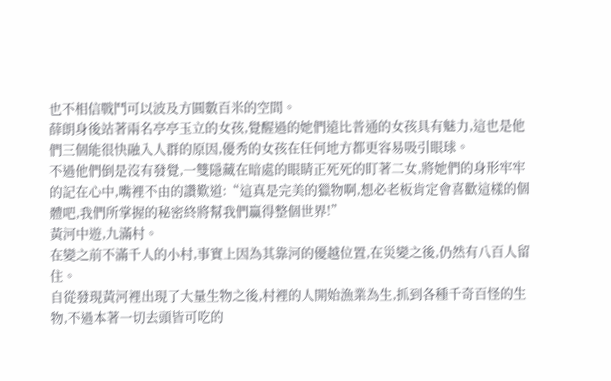也不相信戰鬥可以波及方圓數百米的空間。
薛朗身後站著兩名亭亭玉立的女孩,覺醒過的她們遠比普通的女孩具有魅力,這也是他們三個能很快融入人群的原因,優秀的女孩在任何地方都更容易吸引眼球。
不過他們倒是沒有發覺,一雙隱藏在暗處的眼睛正死死的盯著二女,將她們的身形牢牢的記在心中,嘴裡不由的讚歎道:“這真是完美的獵物啊,想必老板肯定會喜歡這樣的個體吧,我們所掌握的秘密終將幫我們贏得整個世界!”
黃河中遊,九滿村。
在變之前不滿千人的小村,事實上因為其靠河的優越位置,在災變之後,仍然有八百人留住。
自從發現黃河裡出現了大量生物之後,村裡的人開始漁業為生,抓到各種千奇百怪的生物,不過本著一切去頭皆可吃的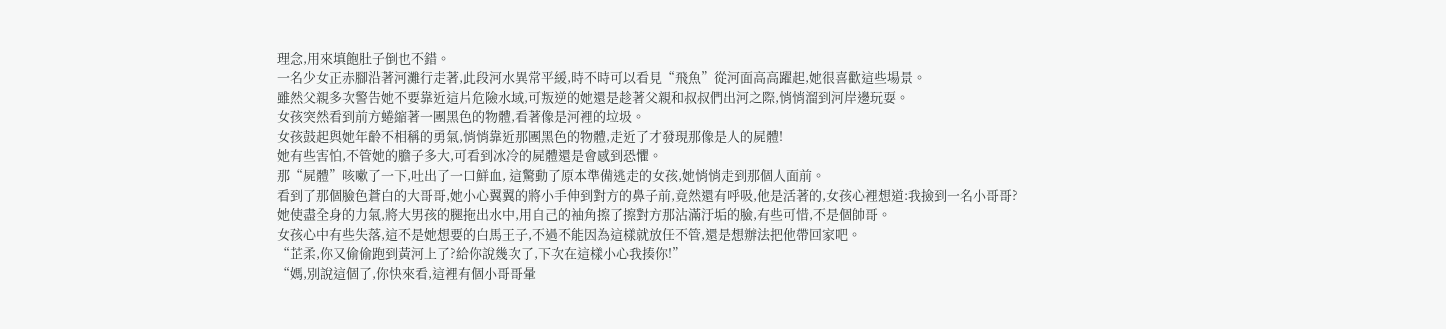理念,用來填飽肚子倒也不錯。
一名少女正赤腳沿著河灘行走著,此段河水異常平緩,時不時可以看見“飛魚”從河面高高躍起,她很喜歡這些場景。
雖然父親多次警告她不要靠近這片危險水域,可叛逆的她還是趁著父親和叔叔們出河之際,悄悄溜到河岸邊玩耍。
女孩突然看到前方蜷縮著一團黑色的物體,看著像是河裡的垃圾。
女孩鼓起與她年齡不相稱的勇氣,悄悄靠近那團黑色的物體,走近了才發現那像是人的屍體!
她有些害怕,不管她的膽子多大,可看到冰冷的屍體還是會感到恐懼。
那“屍體”咳嗽了一下,吐出了一口鮮血, 這驚動了原本準備逃走的女孩,她悄悄走到那個人面前。
看到了那個臉色蒼白的大哥哥,她小心翼翼的將小手伸到對方的鼻子前,竟然還有呼吸,他是活著的,女孩心裡想道:我撿到一名小哥哥?
她使盡全身的力氣,將大男孩的腿拖出水中,用自己的袖角擦了擦對方那沾滿汙垢的臉,有些可惜,不是個帥哥。
女孩心中有些失落,這不是她想要的白馬王子,不過不能因為這樣就放任不管,還是想辦法把他帶回家吧。
“芷柔,你又偷偷跑到黃河上了?給你說幾次了,下次在這樣小心我揍你!”
“媽,別說這個了,你快來看,這裡有個小哥哥暈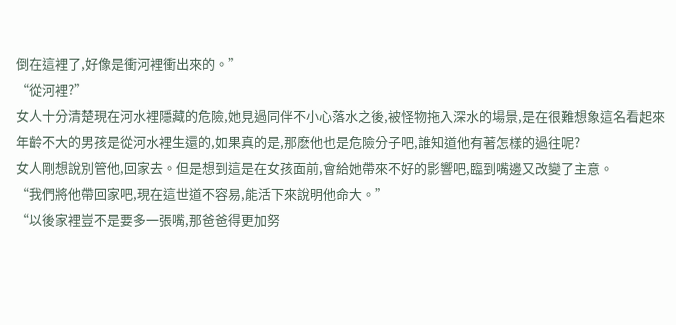倒在這裡了,好像是衝河裡衝出來的。”
“從河裡?”
女人十分清楚現在河水裡隱藏的危險,她見過同伴不小心落水之後,被怪物拖入深水的場景,是在很難想象這名看起來年齡不大的男孩是從河水裡生還的,如果真的是,那麽他也是危險分子吧,誰知道他有著怎樣的過往呢?
女人剛想說別管他,回家去。但是想到這是在女孩面前,會給她帶來不好的影響吧,臨到嘴邊又改變了主意。
“我們將他帶回家吧,現在這世道不容易,能活下來說明他命大。”
“以後家裡豈不是要多一張嘴,那爸爸得更加努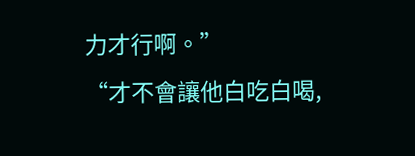力才行啊。”
“才不會讓他白吃白喝,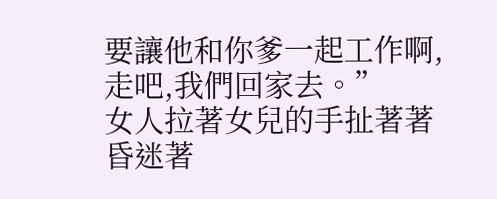要讓他和你爹一起工作啊,走吧,我們回家去。”
女人拉著女兒的手扯著著昏迷著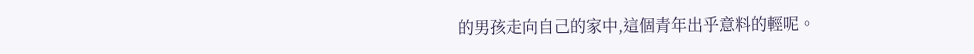的男孩走向自己的家中,這個青年出乎意料的輕呢。